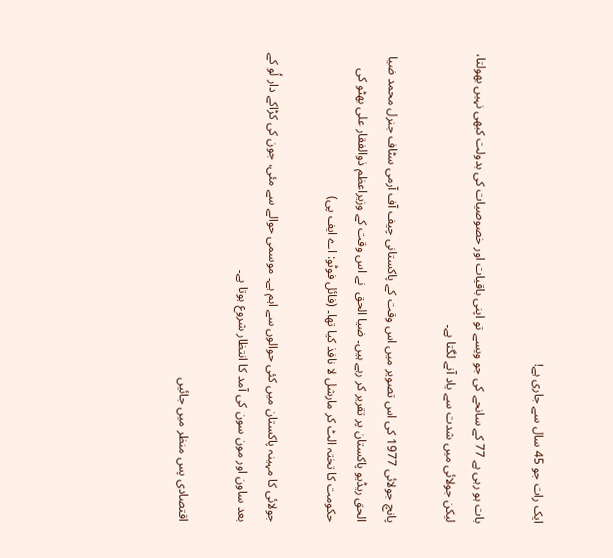ایک رات جو 45 سال سے جاری ہے!

بات ہو رہی ہے 77 کے سانحے کی جو ویسے تو اپنی باقیات اور خصوصیات کی بدولت کبھی نہیں بھولتا، لیکن جولائی میں شدت سے یاد آنے لگتا ہے۔

پانچ جولائی 1977 کی اس تصویر میں اس وقت کے پاکستانی چیف آف آرمی سٹاف جنرل محمد ضیا الحق ریڈیو پاکستان پر تقریر کر رہے ہیں۔ ضیا الحق  نے اس وقت کے وزیراعظم ذوالفقار علی بھٹو کی حکومت کا تختہ الٹ کر مارشل لا نافذ کیا تھا۔ (فائل فوٹو: اے ایف پی)

جولائی کا مہینہ پاکستان میں کئی حوالوں سے اہم ہے۔ موسمی حوالے سے مئی، جون کی کڑاکے دار لُو کے بعد ساون اور مون سون کی آمد کا انتظار شروع ہوتا ہے۔

اقتصادی پس منظر میں جائیں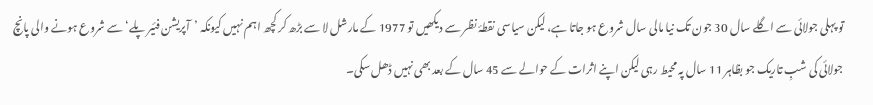تو پہلی جولائی سے اگلے سال 30 جون تک نیا مالی سال شروع ہو جاتا ہے، لیکن سیاسی نقطۂ نظر سے دیکھیں تو 1977 کے مارشل لا سے بڑھ کر کچھ اہم نہیں کیونکہ ’آپریشن فئیر پلے‘ سے شروع ہونے والی پانچ جولائی کی شبِ تاریک جو بظاہر 11 سال پہ محیط رہی لیکن اپنے اثرات کے حوالے سے 45 سال کے بعد بھی نہیں ڈھل سکی۔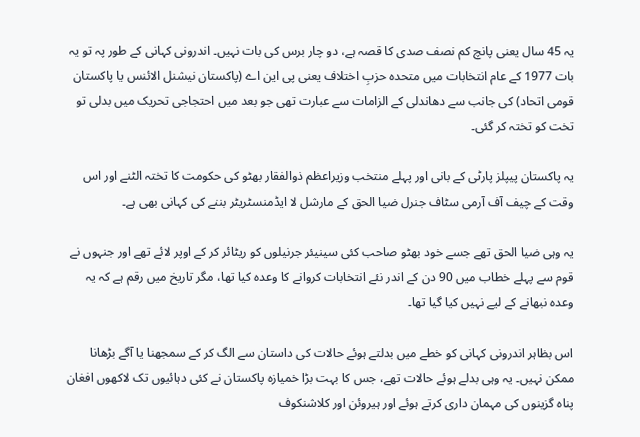یہ 45 سال یعنی پانچ کم نصف صدی کا قصہ ہے، دو چار برس کی بات نہیں۔ اندرونی کہانی کے طور پہ تو یہ بات 1977 کے عام انتخابات میں متحدہ حزبِ اختلاف یعنی پی این اے (پاکستان نیشنل الائنس یا پاکستان قومی اتحاد) کی جانب سے دھاندلی کے الزامات سے عبارت تھی جو بعد میں احتجاجی تحریک میں بدلی تو تخت کو تختہ کر گئی۔

یہ پاکستان پیپلز پارٹی کے بانی اور پہلے منتخب وزیراعظم ذوالفقار بھٹو کی حکومت کا تختہ الٹنے اور اس وقت کے چیف آف آرمی سٹاف جنرل ضیا الحق کے مارشل لا ایڈمنسٹریٹر بننے کی کہانی بھی ہے۔

یہ وہی ضیا الحق تھے جسے خود بھٹو صاحب کئی سینیئر جرنیلوں کو ریٹائر کر کے اوپر لائے تھے اور جنہوں نے قوم سے پہلے خطاب میں 90 دن کے اندر نئے انتخابات کروانے کا وعدہ کیا تھا، مگر تاریخ میں رقم ہے کہ یہ وعدہ نبھانے کے لیے نہیں کیا گیا تھا۔

اس بظاہر اندرونی کہانی کو خطے میں بدلتے ہوئے حالات کی داستان سے الگ کر کے سمجھنا یا آگے بڑھانا ممکن نہیں۔ یہ وہی بدلے ہوئے حالات تھے، جس کا بہت بڑا خمیازہ پاکستان نے کئی دہائیوں تک لاکھوں افغان پناہ گزینوں کی مہمان داری کرتے ہوئے اور ہیروئن اور کلاشنکوف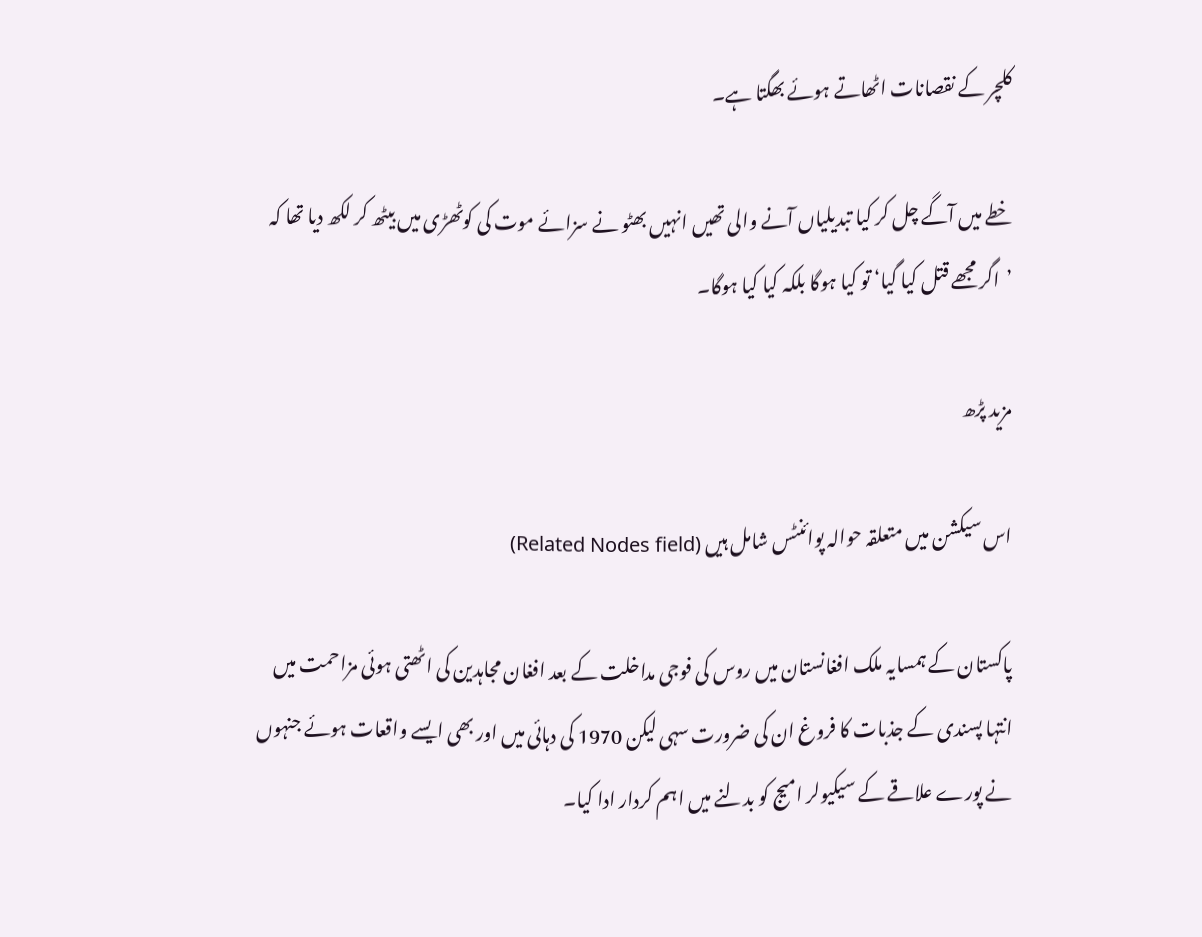کلچر کے نقصانات اٹھاتے ہوئے بھگتا ہے۔

خطے میں آگے چل کر کیا تبدیلیاں آنے والی تھیں انہیں بھٹو نے سزائے موت کی کوٹھڑی میں بیٹھ کر لکھ دیا تھا کہ ’اگر مجھے قتل کیا گیا‘ تو کیا ہوگا بلکہ کیا کیا ہوگا۔

مزید پڑھ

اس سیکشن میں متعلقہ حوالہ پوائنٹس شامل ہیں (Related Nodes field)

پاکستان کے ہمسایہ ملک افغانستان میں روس کی فوجی مداخلت کے بعد افغان مجاہدین کی اٹھتی ہوئی مزاحمت میں انتہا پسندی کے جذبات کا فروغ ان کی ضرورت سہی لیکن 1970 کی دہائی میں اور بھی ایسے واقعات ہوئے جنہوں نے پورے علاقے کے سیکیولر امیج کو بدلنے میں اہم کردار ادا کیا۔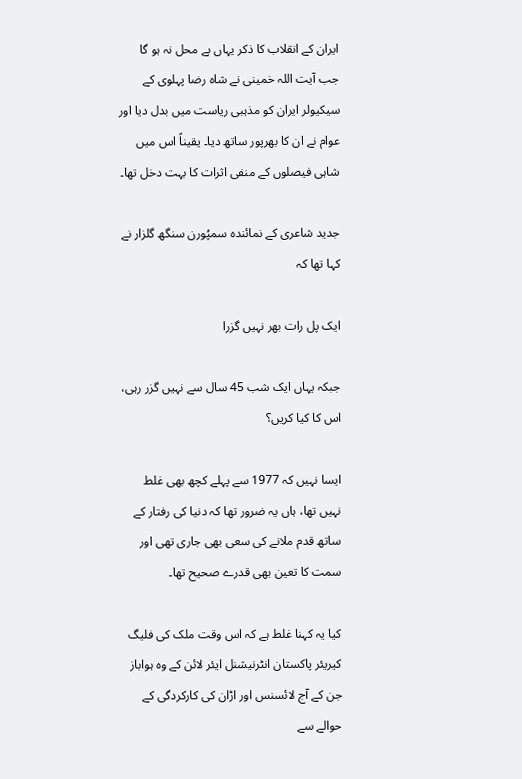ایران کے انقلاب کا ذکر یہاں بے محل نہ ہو گا جب آیت اللہ خمینی نے شاہ رضا پہلوی کے سیکیولر ایران کو مذہبی ریاست میں بدل دیا اور عوام نے ان کا بھرپور ساتھ دیا۔ یقیناً اس میں شاہی فیصلوں کے منفی اثرات کا بہت دخل تھا۔

جدید شاعری کے نمائندہ سمپُورن سنگھ گلزار نے کہا تھا کہ

ایک پل رات بھر نہیں گزرا

جبکہ یہاں ایک شب 45 سال سے نہیں گزر رہی، اس کا کیا کریں؟

ایسا نہیں کہ 1977 سے پہلے کچھ بھی غلط نہیں تھا، ہاں یہ ضرور تھا کہ دنیا کی رفتار کے ساتھ قدم ملانے کی سعی بھی جاری تھی اور سمت کا تعین بھی قدرے صحیح تھا۔

کیا یہ کہنا غلط ہے کہ اس وقت ملک کی فلیگ کیریئر پاکستان انٹرنیشنل ایئر لائن کے وہ ہواباز جن کے آج لائسنس اور اڑان کی کارکردگی کے حوالے سے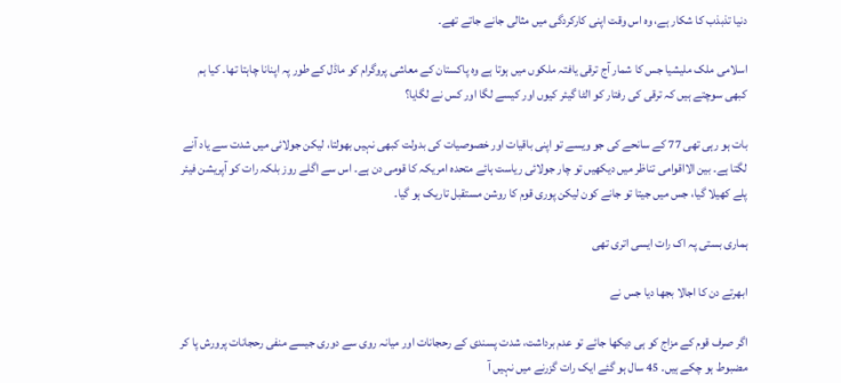دنیا تذبذب کا شکار ہے، وہ اس وقت اپنی کارکردگی میں مثالی جانے جاتے تھے۔

اسلامی ملک ملیشیا جس کا شمار آج ترقی یافتہ ملکوں میں ہوتا ہے وہ پاکستان کے معاشی پروگرام کو ماڈل کے طور پہ اپنانا چاہتا تھا۔ کیا ہم کبھی سوچتے ہیں کہ ترقی کی رفتار کو الٹا گیئر کیوں اور کیسے لگا اور کس نے لگایا؟

بات ہو رہی تھی 77 کے سانحے کی جو ویسے تو اپنی باقیات اور خصوصیات کی بدولت کبھی نہیں بھولتا، لیکن جولائی میں شدت سے یاد آنے لگتا ہے۔ بین الااقوامی تناظر میں دیکھیں تو چار جولائی ریاست ہائے متحدہ امریکہ کا قومی دن ہے۔ اس سے اگلے روز بلکہ رات کو آپریشن فیئر پلے کھیلا گیا، جس میں جیتا تو جانے کون لیکن پوری قوم کا روشن مستقبل تاریک ہو گیا۔

ہماری بستی پہ اک رات ایسی اتری تھی

ابھرتے دن کا اجالا بجھا دیا جس نے

اگر صرف قوم کے مزاج کو ہی دیکھا جائے تو عدم برداشت، شدت پسندی کے رحجانات اور میانہ روی سے دوری جیسے منفی رحجانات پرورش پا کر مضبوط ہو چکے ہیں۔ 45 سال ہو گئے ایک رات گزرنے میں نہیں آ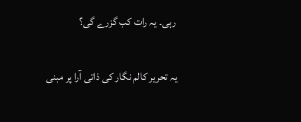رہی۔ یہ رات کب گزرے گی؟

یہ تحریر کالم نگار کی ذاتی آرا پر مبنی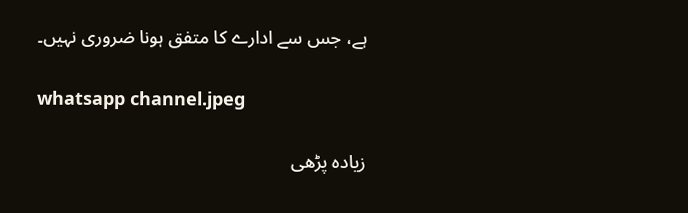ہے، جس سے ادارے کا متفق ہونا ضروری نہیں۔

whatsapp channel.jpeg

زیادہ پڑھی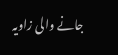جانے والی زاویہ